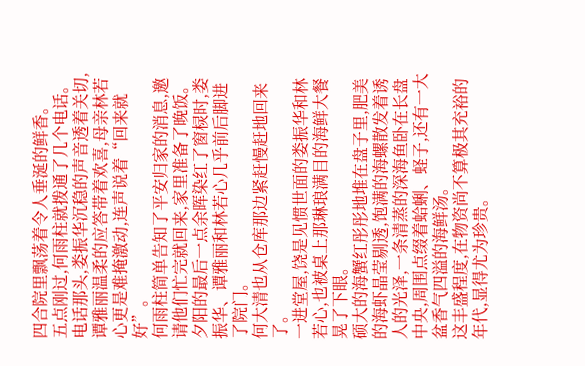四合院里飘荡着令人垂涎的鲜香。
五点刚过,何雨柱就拨通了几个电话。
电话那头,娄振华沉稳的声音透着关切,谭雅丽温柔的应答带着欢喜,母亲林若心更是难掩激动,连声说着“回来就好”。
何雨柱简单告知了平安归家的消息,邀请他们忙完就回来,家里准备了晚饭。
夕阳的最后一点余晖染红了窗棂时,娄振华、谭雅丽和林若心几乎前后脚进了院门。
何大清也从仓库那边紧赶慢赶地回来了。
一进堂屋,饶是见惯世面的娄振华和林若心,也被桌上那琳琅满目的海鲜大餐晃了下眼。
硕大的海蟹红彤彤地堆在盘子里,肥美的海虾晶莹剔透,饱满的海螺散发着诱人的光泽,一条清蒸的深海鱼卧在长盘中央,周围点缀着蛤蜊、蛏子,还有一大盆香气四溢的海鲜汤。
这丰盛程度,在物资尚不算极其充裕的年代,显得尤为珍贵。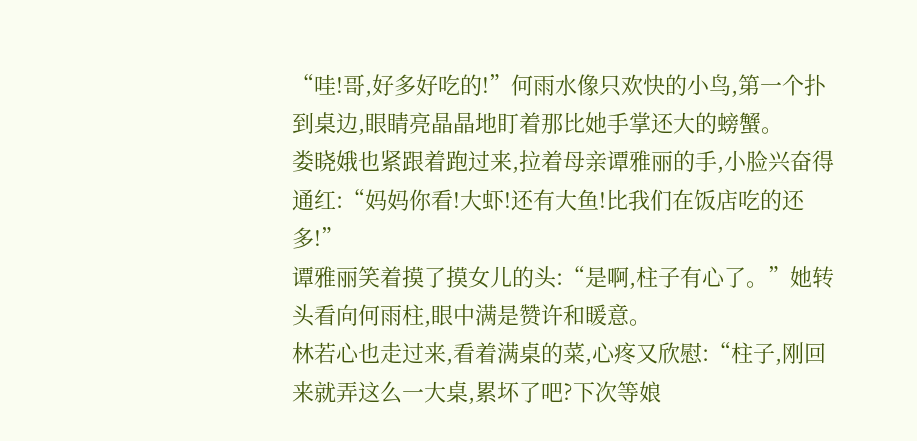“哇!哥,好多好吃的!”何雨水像只欢快的小鸟,第一个扑到桌边,眼睛亮晶晶地盯着那比她手掌还大的螃蟹。
娄晓娥也紧跟着跑过来,拉着母亲谭雅丽的手,小脸兴奋得通红:“妈妈你看!大虾!还有大鱼!比我们在饭店吃的还多!”
谭雅丽笑着摸了摸女儿的头:“是啊,柱子有心了。”她转头看向何雨柱,眼中满是赞许和暖意。
林若心也走过来,看着满桌的菜,心疼又欣慰:“柱子,刚回来就弄这么一大桌,累坏了吧?下次等娘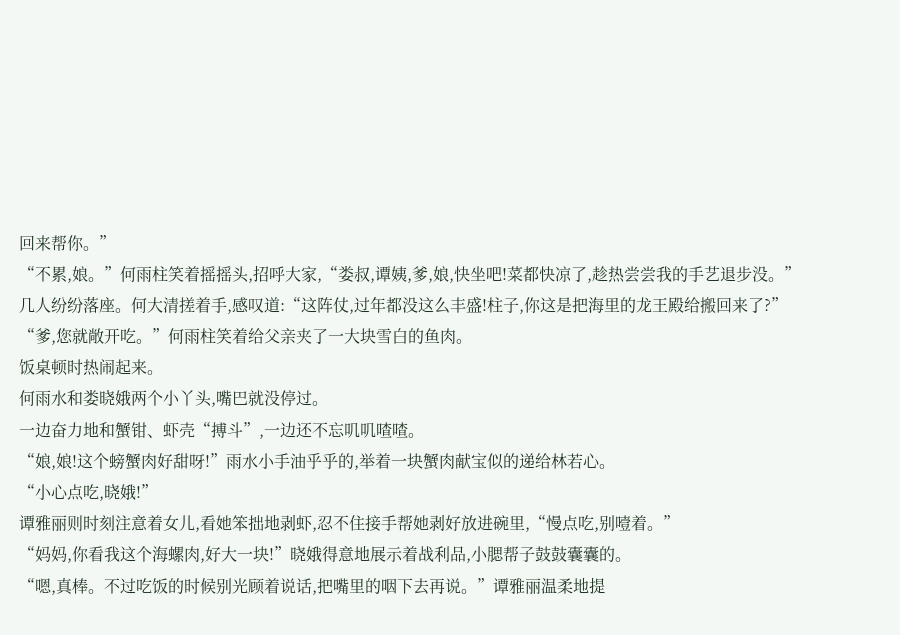回来帮你。”
“不累,娘。”何雨柱笑着摇摇头,招呼大家,“娄叔,谭姨,爹,娘,快坐吧!菜都快凉了,趁热尝尝我的手艺退步没。”
几人纷纷落座。何大清搓着手,感叹道:“这阵仗,过年都没这么丰盛!柱子,你这是把海里的龙王殿给搬回来了?”
“爹,您就敞开吃。”何雨柱笑着给父亲夹了一大块雪白的鱼肉。
饭桌顿时热闹起来。
何雨水和娄晓娥两个小丫头,嘴巴就没停过。
一边奋力地和蟹钳、虾壳“搏斗”,一边还不忘叽叽喳喳。
“娘,娘!这个螃蟹肉好甜呀!”雨水小手油乎乎的,举着一块蟹肉献宝似的递给林若心。
“小心点吃,晓娥!”
谭雅丽则时刻注意着女儿,看她笨拙地剥虾,忍不住接手帮她剥好放进碗里,“慢点吃,别噎着。”
“妈妈,你看我这个海螺肉,好大一块!”晓娥得意地展示着战利品,小腮帮子鼓鼓囊囊的。
“嗯,真棒。不过吃饭的时候别光顾着说话,把嘴里的咽下去再说。”谭雅丽温柔地提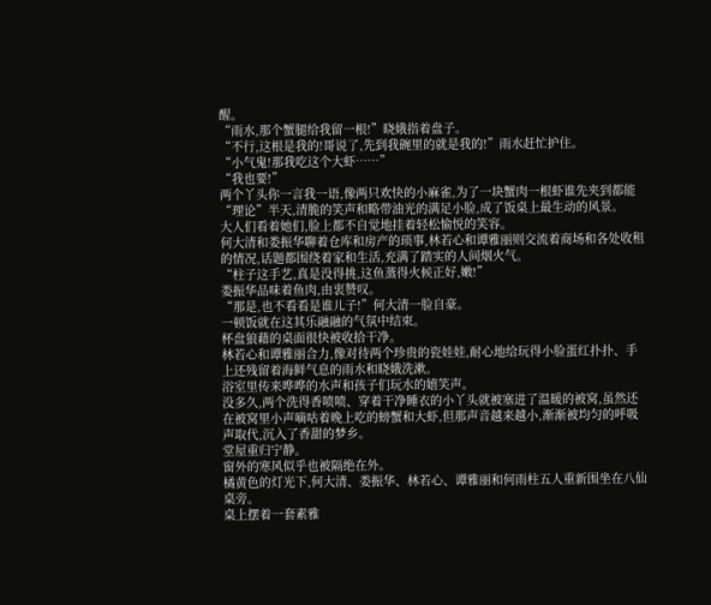醒。
“雨水,那个蟹腿给我留一根!”晓娥指着盘子。
“不行,这根是我的!哥说了,先到我碗里的就是我的!”雨水赶忙护住。
“小气鬼!那我吃这个大虾……”
“我也要!”
两个丫头你一言我一语,像两只欢快的小麻雀,为了一块蟹肉一根虾谁先夹到都能“理论”半天,清脆的笑声和略带油光的满足小脸,成了饭桌上最生动的风景。
大人们看着她们,脸上都不自觉地挂着轻松愉悦的笑容。
何大清和娄振华聊着仓库和房产的琐事,林若心和谭雅丽则交流着商场和各处收租的情况,话题都围绕着家和生活,充满了踏实的人间烟火气。
“柱子这手艺,真是没得挑,这鱼蒸得火候正好,嫩!”
娄振华品味着鱼肉,由衷赞叹。
“那是,也不看看是谁儿子!”何大清一脸自豪。
一顿饭就在这其乐融融的气氛中结束。
杯盘狼藉的桌面很快被收拾干净。
林若心和谭雅丽合力,像对待两个珍贵的瓷娃娃,耐心地给玩得小脸蛋红扑扑、手上还残留着海鲜气息的雨水和晓娥洗漱。
浴室里传来哗哗的水声和孩子们玩水的嬉笑声。
没多久,两个洗得香喷喷、穿着干净睡衣的小丫头就被塞进了温暖的被窝,虽然还在被窝里小声嘀咕着晚上吃的螃蟹和大虾,但那声音越来越小,渐渐被均匀的呼吸声取代,沉入了香甜的梦乡。
堂屋重归宁静。
窗外的寒风似乎也被隔绝在外。
橘黄色的灯光下,何大清、娄振华、林若心、谭雅丽和何雨柱五人重新围坐在八仙桌旁。
桌上摆着一套素雅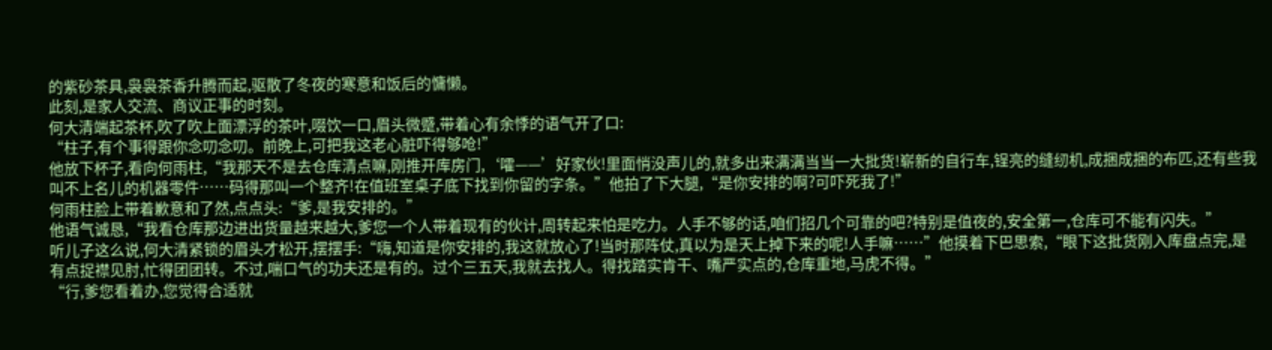的紫砂茶具,袅袅茶香升腾而起,驱散了冬夜的寒意和饭后的慵懒。
此刻,是家人交流、商议正事的时刻。
何大清端起茶杯,吹了吹上面漂浮的茶叶,啜饮一口,眉头微蹙,带着心有余悸的语气开了口:
“柱子,有个事得跟你念叨念叨。前晚上,可把我这老心脏吓得够呛!”
他放下杯子,看向何雨柱,“我那天不是去仓库清点嘛,刚推开库房门,‘嚯——’好家伙!里面悄没声儿的,就多出来满满当当一大批货!崭新的自行车,锃亮的缝纫机,成捆成捆的布匹,还有些我叫不上名儿的机器零件……码得那叫一个整齐!在值班室桌子底下找到你留的字条。”他拍了下大腿,“是你安排的啊?可吓死我了!”
何雨柱脸上带着歉意和了然,点点头:“爹,是我安排的。”
他语气诚恳,“我看仓库那边进出货量越来越大,爹您一个人带着现有的伙计,周转起来怕是吃力。人手不够的话,咱们招几个可靠的吧?特别是值夜的,安全第一,仓库可不能有闪失。”
听儿子这么说,何大清紧锁的眉头才松开,摆摆手:“嗨,知道是你安排的,我这就放心了!当时那阵仗,真以为是天上掉下来的呢!人手嘛……”他摸着下巴思索,“眼下这批货刚入库盘点完,是有点捉襟见肘,忙得团团转。不过,喘口气的功夫还是有的。过个三五天,我就去找人。得找踏实肯干、嘴严实点的,仓库重地,马虎不得。”
“行,爹您看着办,您觉得合适就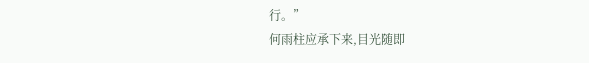行。”
何雨柱应承下来,目光随即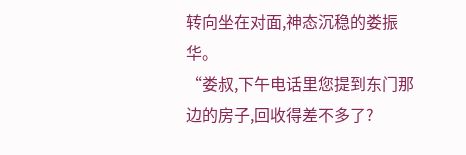转向坐在对面,神态沉稳的娄振华。
“娄叔,下午电话里您提到东门那边的房子,回收得差不多了?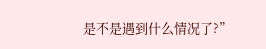是不是遇到什么情况了?”